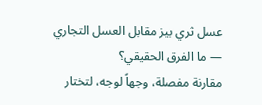عسل ثري بيز مقابل العسل التجاري — ما الفرق الحقيقي؟
مقارنة مفصلة، وجهاً لوجه، لتختار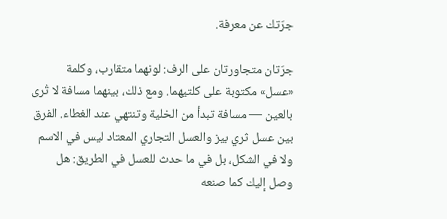جرّتك عن معرفة.

جرّتان متجاورتان على الرف: لونهما متقارب، وكلمة «عسل» مكتوبة على كلتيهما. ومع ذلك، بينهما مسافة لا تُرى بالعين — مسافة تبدأ من الخلية وتنتهي عند الغطاء. الفرق بين عسل ثري بيز والعسل التجاري المعتاد ليس في الاسم ولا في الشكل، بل في ما حدث للعسل في الطريق: هل وصل إليك كما صنعه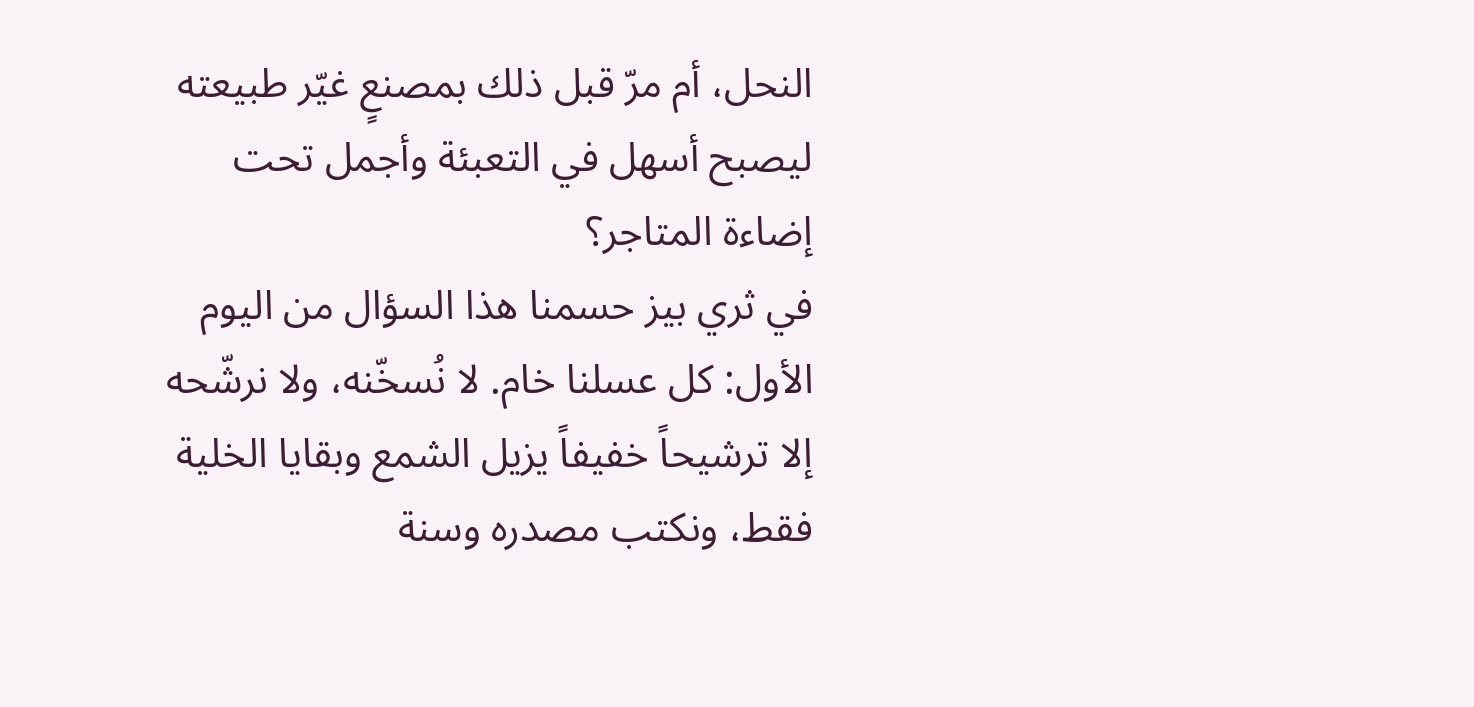النحل، أم مرّ قبل ذلك بمصنعٍ غيّر طبيعته ليصبح أسهل في التعبئة وأجمل تحت إضاءة المتاجر؟
في ثري بيز حسمنا هذا السؤال من اليوم الأول: كل عسلنا خام. لا نُسخّنه، ولا نرشّحه إلا ترشيحاً خفيفاً يزيل الشمع وبقايا الخلية فقط، ونكتب مصدره وسنة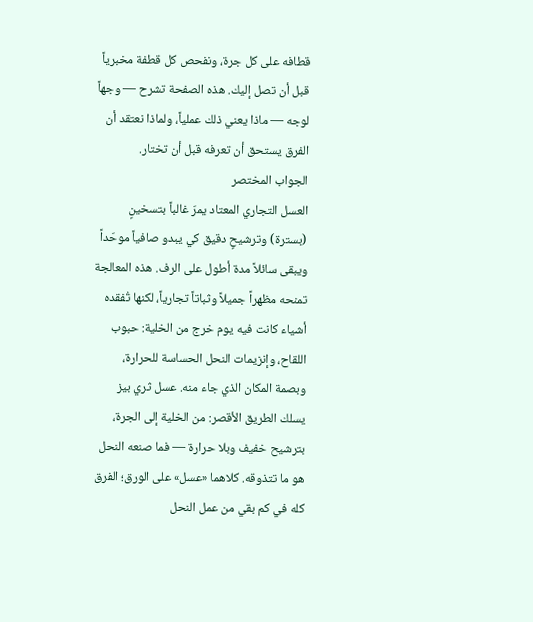قطافه على كل جرة، ونفحص كل قطفة مخبرياً قبل أن تصل إليك. هذه الصفحة تشرح — وجهاً لوجه — ماذا يعني ذلك عملياً، ولماذا نعتقد أن الفرق يستحق أن تعرفه قبل أن تختار.
الجواب المختصر
العسل التجاري المعتاد يمرّ غالباً بتسخينٍ (بسترة) وترشيحٍ دقيق كي يبدو صافياً موحّداً ويبقى سائلاً مدة أطول على الرف. هذه المعالجة تمنحه مظهراً جميلاً وثباتاً تجارياً، لكنها تُفقده أشياء كانت فيه يوم خرج من الخلية: حبوب اللقاح، وإنزيمات النحل الحساسة للحرارة، وبصمة المكان الذي جاء منه. عسل ثري بيز يسلك الطريق الأقصر: من الخلية إلى الجرة، بترشيح خفيف وبلا حرارة — فما صنعه النحل هو ما تتذوقه. كلاهما «عسل» على الورق؛ الفرق كله في كم بقي من عمل النحل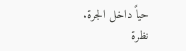حياً داخل الجرة.
نظرة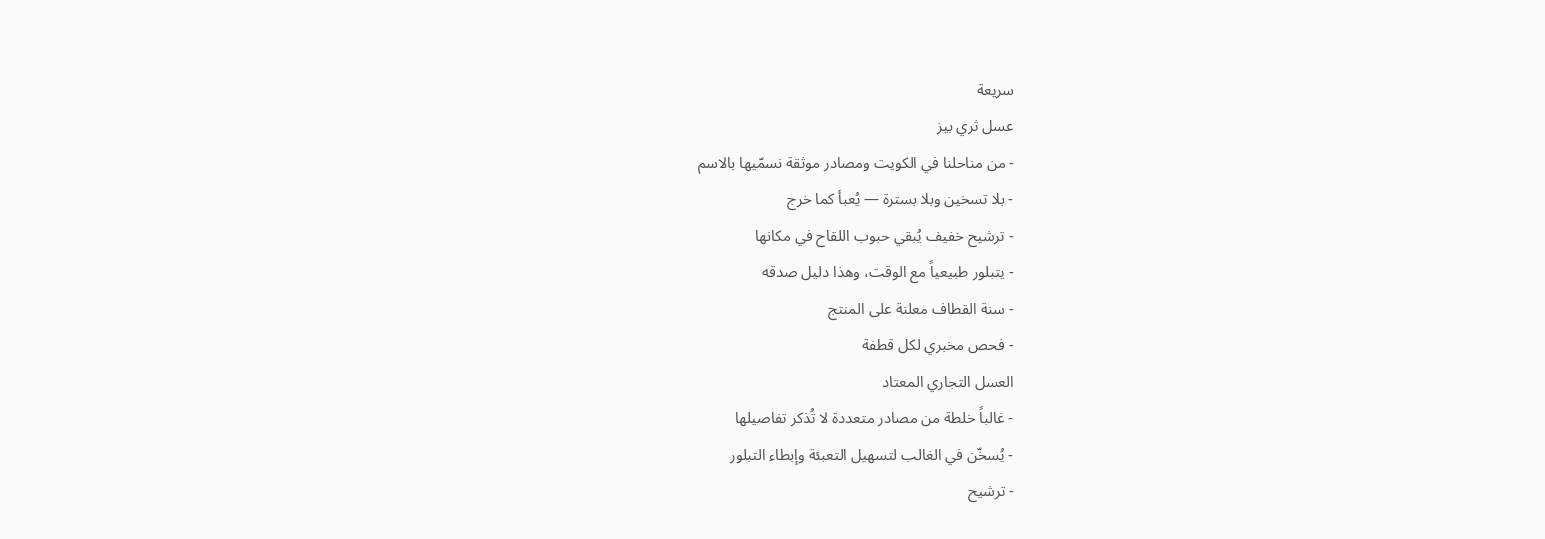سريعة
عسل ثري بيز
- من مناحلنا في الكويت ومصادر موثقة نسمّيها بالاسم
- بلا تسخين وبلا بسترة — يُعبأ كما خرج
- ترشيح خفيف يُبقي حبوب اللقاح في مكانها
- يتبلور طبيعياً مع الوقت، وهذا دليل صدقه
- سنة القطاف معلنة على المنتج
- فحص مخبري لكل قطفة
العسل التجاري المعتاد
- غالباً خلطة من مصادر متعددة لا تُذكر تفاصيلها
- يُسخّن في الغالب لتسهيل التعبئة وإبطاء التبلور
- ترشيح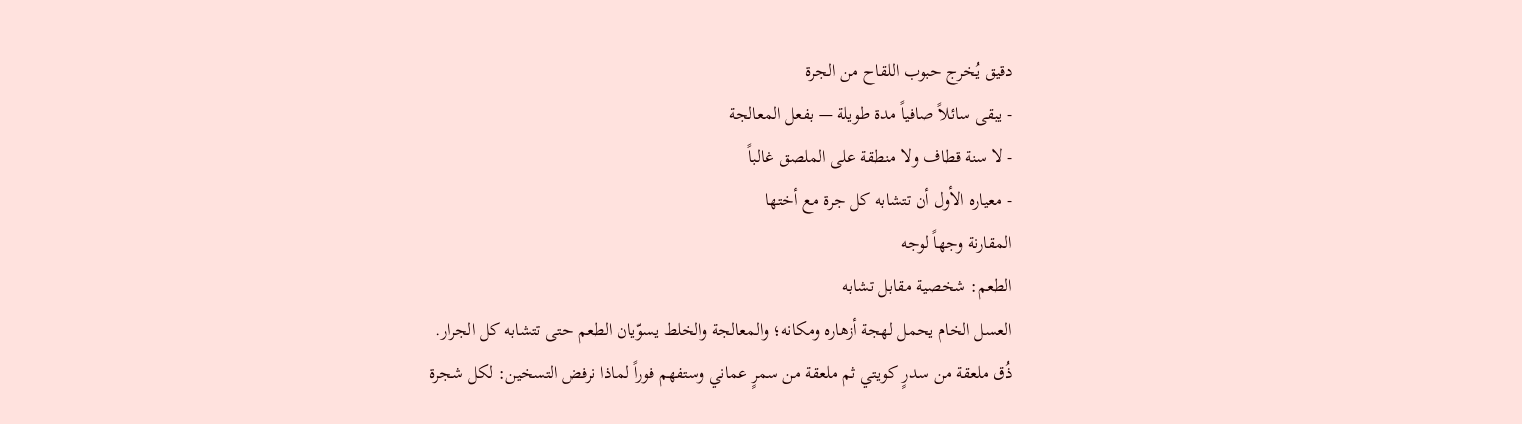دقيق يُخرج حبوب اللقاح من الجرة
- يبقى سائلاً صافياً مدة طويلة — بفعل المعالجة
- لا سنة قطاف ولا منطقة على الملصق غالباً
- معياره الأول أن تتشابه كل جرة مع أختها
المقارنة وجهاً لوجه
الطعم: شخصية مقابل تشابه
العسل الخام يحمل لهجة أزهاره ومكانه؛ والمعالجة والخلط يسوّيان الطعم حتى تتشابه كل الجرار.
ذُق ملعقة من سدرٍ كويتي ثم ملعقة من سمرٍ عماني وستفهم فوراً لماذا نرفض التسخين: لكل شجرة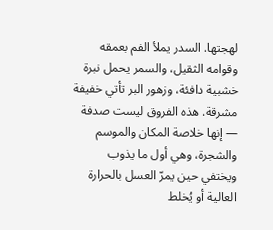لهجتها. السدر يملأ الفم بعمقه وقوامه الثقيل، والسمر يحمل نبرة خشبية دافئة، وزهور البر تأتي خفيفة مشرقة. هذه الفروق ليست صدفة — إنها خلاصة المكان والموسم والشجرة، وهي أول ما يذوب ويختفي حين يمرّ العسل بالحرارة العالية أو يُخلط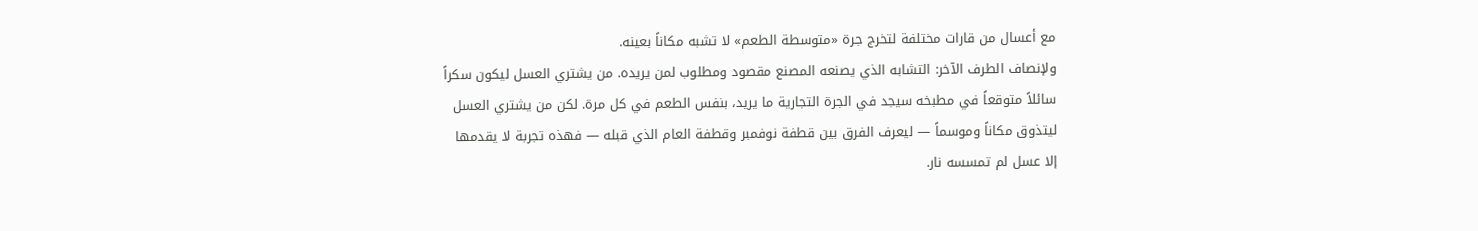مع أعسال من قارات مختلفة لتخرج جرة «متوسطة الطعم» لا تشبه مكاناً بعينه.
ولإنصاف الطرف الآخر: التشابه الذي يصنعه المصنع مقصود ومطلوب لمن يريده. من يشتري العسل ليكون سكراً سائلاً متوقعاً في مطبخه سيجد في الجرة التجارية ما يريد، بنفس الطعم في كل مرة. لكن من يشتري العسل ليتذوق مكاناً وموسماً — ليعرف الفرق بين قطفة نوفمبر وقطفة العام الذي قبله — فهذه تجربة لا يقدمها إلا عسل لم تمسسه نار.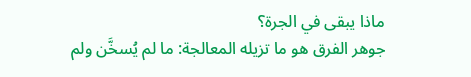ماذا يبقى في الجرة؟
جوهر الفرق هو ما تزيله المعالجة: ما لم يُسخَّن ولم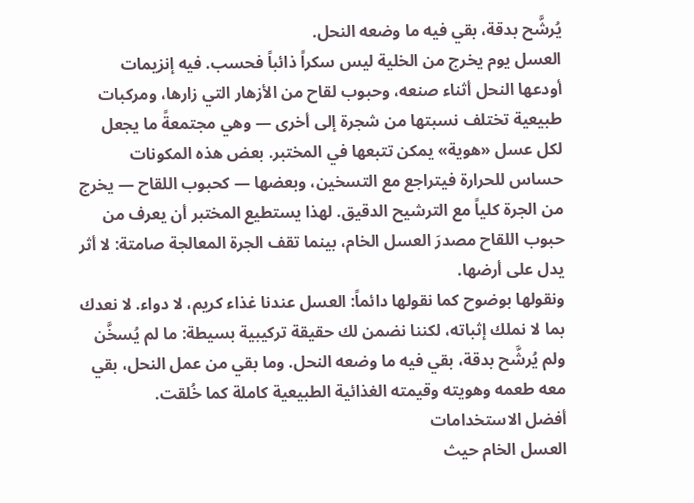يُرشَّح بدقة، بقي فيه ما وضعه النحل.
العسل يوم يخرج من الخلية ليس سكراً ذائباً فحسب. فيه إنزيمات أودعها النحل أثناء صنعه، وحبوب لقاح من الأزهار التي زارها، ومركبات طبيعية تختلف نسبتها من شجرة إلى أخرى — وهي مجتمعةً ما يجعل لكل عسل «هوية» يمكن تتبعها في المختبر. بعض هذه المكونات حساس للحرارة فيتراجع مع التسخين، وبعضها — كحبوب اللقاح — يخرج من الجرة كلياً مع الترشيح الدقيق. لهذا يستطيع المختبر أن يعرف من حبوب اللقاح مصدرَ العسل الخام، بينما تقف الجرة المعالجة صامتة: لا أثر يدل على أرضها.
ونقولها بوضوح كما نقولها دائماً: العسل عندنا غذاء كريم، لا دواء. لا نعدك بما لا نملك إثباته، لكننا نضمن لك حقيقة تركيبية بسيطة: ما لم يُسخَّن ولم يُرشَّح بدقة، بقي فيه ما وضعه النحل. وما بقي من عمل النحل، بقي معه طعمه وهويته وقيمته الغذائية الطبيعية كاملة كما خُلقت.
أفضل الاستخدامات
العسل الخام حيث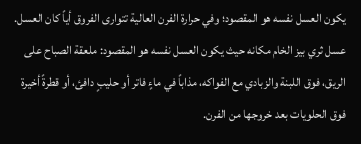يكون العسل نفسه هو المقصود؛ وفي حرارة الفرن العالية تتوارى الفروق أياً كان العسل.
عسل ثري بيز الخام مكانه حيث يكون العسل نفسه هو المقصود: ملعقة الصباح على الريق، فوق اللبنة والزبادي مع الفواكه، مذاباً في ماءٍ فاتر أو حليبٍ دافئ، أو قطرةً أخيرة فوق الحلويات بعد خروجها من الفرن.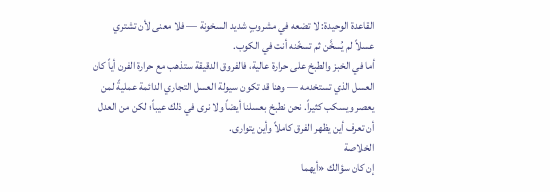القاعدة الوحيدة: لا تضعه في مشروبٍ شديد السخونة — فلا معنى لأن تشتري عسلاً لم يُسخَّن ثم تسخّنه أنت في الكوب.
أما في الخبز والطبخ على حرارة عالية، فالفروق الدقيقة ستذهب مع حرارة الفرن أياً كان العسل الذي تستخدمه — وهنا قد تكون سيولة العسل التجاري الدائمة عمليةً لمن يعصر ويسكب كثيراً. نحن نطبخ بعسلنا أيضاً ولا نرى في ذلك عيباً؛ لكن من العدل أن تعرف أين يظهر الفرق كاملاً وأين يتوارى.
الخلاصة
إن كان سؤالك «أيهما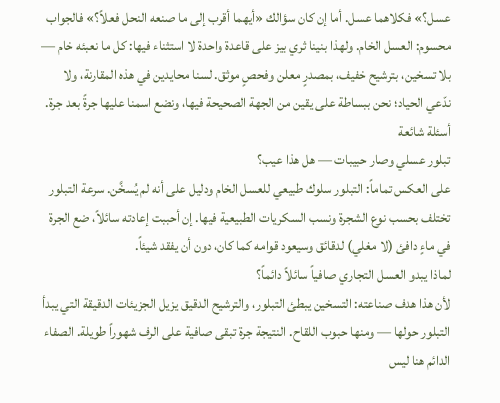عسل؟» فكلاهما عسل. أما إن كان سؤالك «أيهما أقرب إلى ما صنعه النحل فعلاً؟» فالجواب محسوم: العسل الخام. ولهذا بنينا ثري بيز على قاعدة واحدة لا استثناء فيها: كل ما نعبئه خام — بلا تسخين، بترشيح خفيف، بمصدرٍ معلن وفحصٍ موثق. لسنا محايدين في هذه المقارنة، ولا ندّعي الحياد؛ نحن ببساطة على يقين من الجهة الصحيحة فيها، ونضع اسمنا عليها جرةً بعد جرة.
أسئلة شائعة
تبلور عسلي وصار حبيبات — هل هذا عيب؟
على العكس تماماً: التبلور سلوك طبيعي للعسل الخام ودليل على أنه لم يُسخَّن. سرعة التبلور تختلف بحسب نوع الشجرة ونسب السكريات الطبيعية فيها. إن أحببت إعادته سائلاً، ضع الجرة في ماءٍ دافئ (لا مغلي) لدقائق وسيعود قوامه كما كان، دون أن يفقد شيئاً.
لماذا يبدو العسل التجاري صافياً سائلاً دائماً؟
لأن هذا هدف صناعته: التسخين يبطئ التبلور، والترشيح الدقيق يزيل الجزيئات الدقيقة التي يبدأ التبلور حولها — ومنها حبوب اللقاح. النتيجة جرة تبقى صافية على الرف شهوراً طويلة. الصفاء الدائم هنا ليس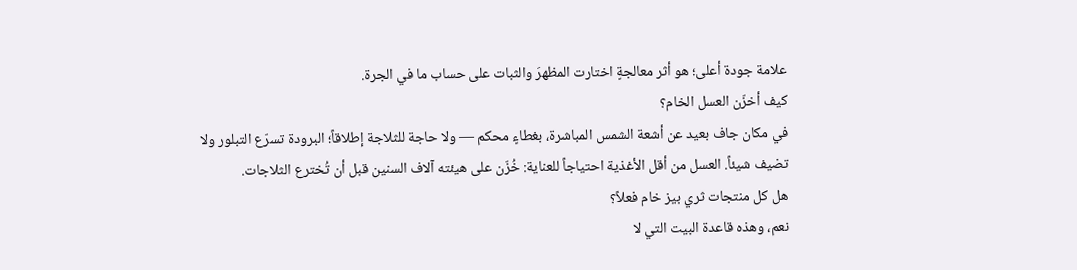علامة جودة أعلى؛ هو أثر معالجةٍ اختارت المظهرَ والثبات على حساب ما في الجرة.
كيف أخزّن العسل الخام؟
في مكان جاف بعيد عن أشعة الشمس المباشرة، بغطاءٍ محكم — ولا حاجة للثلاجة إطلاقاً؛ البرودة تسرّع التبلور ولا تضيف شيئاً. العسل من أقل الأغذية احتياجاً للعناية: خُزّن على هيئته آلاف السنين قبل أن تُخترع الثلاجات.
هل كل منتجات ثري بيز خام فعلاً؟
نعم، وهذه قاعدة البيت التي لا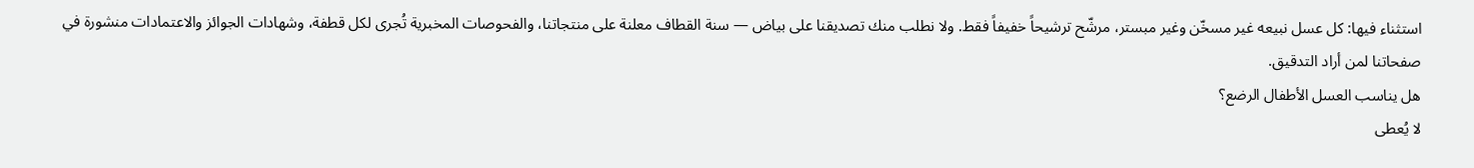استثناء فيها: كل عسل نبيعه غير مسخّن وغير مبستر، مرشّح ترشيحاً خفيفاً فقط. ولا نطلب منك تصديقنا على بياض — سنة القطاف معلنة على منتجاتنا، والفحوصات المخبرية تُجرى لكل قطفة، وشهادات الجوائز والاعتمادات منشورة في صفحاتنا لمن أراد التدقيق.
هل يناسب العسل الأطفال الرضع؟
لا يُعطى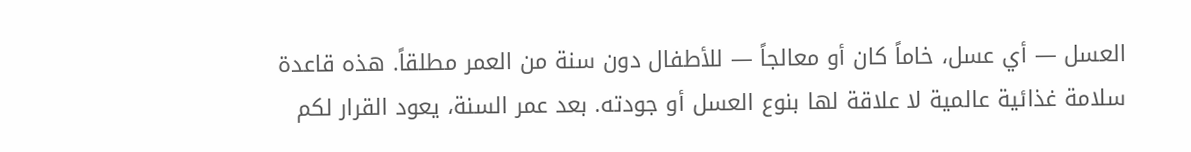العسل — أي عسل، خاماً كان أو معالجاً — للأطفال دون سنة من العمر مطلقاً. هذه قاعدة سلامة غذائية عالمية لا علاقة لها بنوع العسل أو جودته. بعد عمر السنة، يعود القرار لكم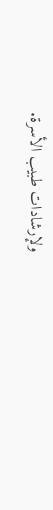ولإرشادات طبيب الأسرة.